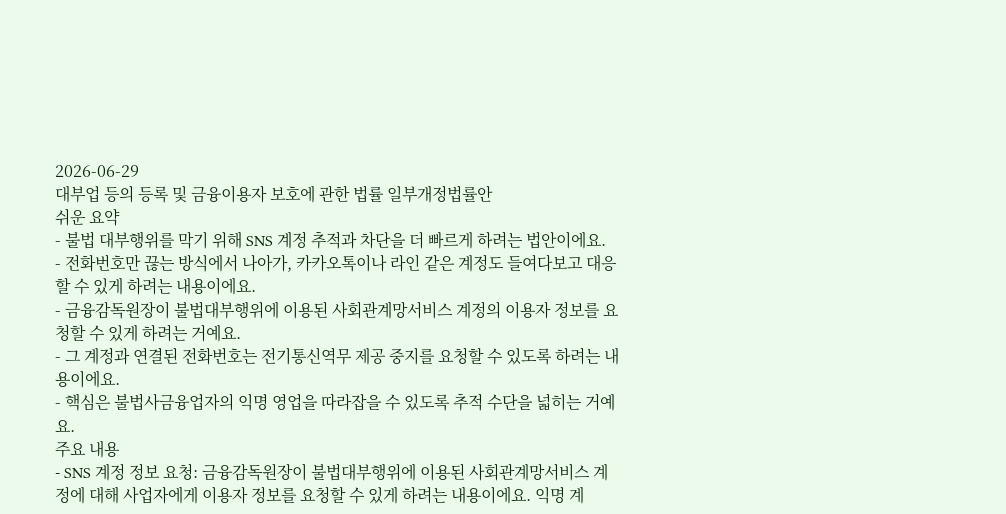2026-06-29
대부업 등의 등록 및 금융이용자 보호에 관한 법률 일부개정법률안
쉬운 요약
- 불법 대부행위를 막기 위해 SNS 계정 추적과 차단을 더 빠르게 하려는 법안이에요.
- 전화번호만 끊는 방식에서 나아가, 카카오톡이나 라인 같은 계정도 들여다보고 대응할 수 있게 하려는 내용이에요.
- 금융감독원장이 불법대부행위에 이용된 사회관계망서비스 계정의 이용자 정보를 요청할 수 있게 하려는 거예요.
- 그 계정과 연결된 전화번호는 전기통신역무 제공 중지를 요청할 수 있도록 하려는 내용이에요.
- 핵심은 불법사금융업자의 익명 영업을 따라잡을 수 있도록 추적 수단을 넓히는 거예요.
주요 내용
- SNS 계정 정보 요청: 금융감독원장이 불법대부행위에 이용된 사회관계망서비스 계정에 대해 사업자에게 이용자 정보를 요청할 수 있게 하려는 내용이에요. 익명 계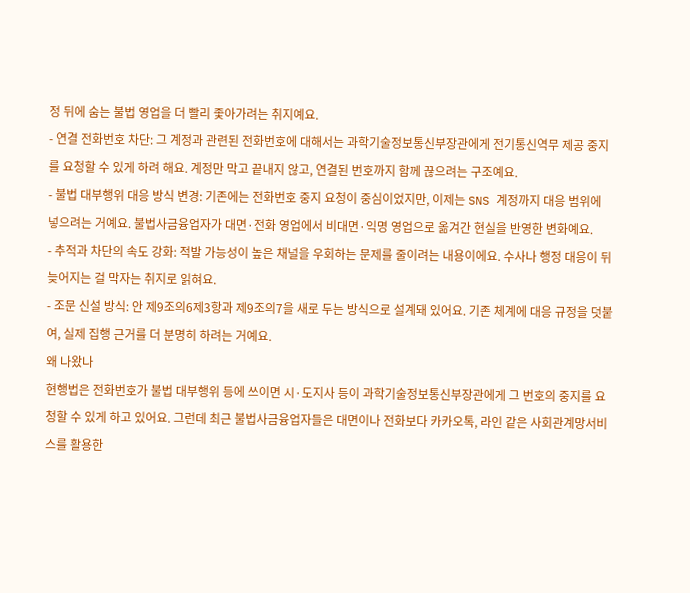정 뒤에 숨는 불법 영업을 더 빨리 좇아가려는 취지예요.
- 연결 전화번호 차단: 그 계정과 관련된 전화번호에 대해서는 과학기술정보통신부장관에게 전기통신역무 제공 중지를 요청할 수 있게 하려 해요. 계정만 막고 끝내지 않고, 연결된 번호까지 함께 끊으려는 구조예요.
- 불법 대부행위 대응 방식 변경: 기존에는 전화번호 중지 요청이 중심이었지만, 이제는 SNS 계정까지 대응 범위에 넣으려는 거예요. 불법사금융업자가 대면·전화 영업에서 비대면·익명 영업으로 옮겨간 현실을 반영한 변화예요.
- 추적과 차단의 속도 강화: 적발 가능성이 높은 채널을 우회하는 문제를 줄이려는 내용이에요. 수사나 행정 대응이 뒤늦어지는 걸 막자는 취지로 읽혀요.
- 조문 신설 방식: 안 제9조의6제3항과 제9조의7을 새로 두는 방식으로 설계돼 있어요. 기존 체계에 대응 규정을 덧붙여, 실제 집행 근거를 더 분명히 하려는 거예요.
왜 나왔나
현행법은 전화번호가 불법 대부행위 등에 쓰이면 시·도지사 등이 과학기술정보통신부장관에게 그 번호의 중지를 요청할 수 있게 하고 있어요. 그런데 최근 불법사금융업자들은 대면이나 전화보다 카카오톡, 라인 같은 사회관계망서비스를 활용한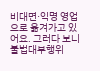비대면·익명 영업으로 옮겨가고 있어요. 그러다 보니 불법대부행위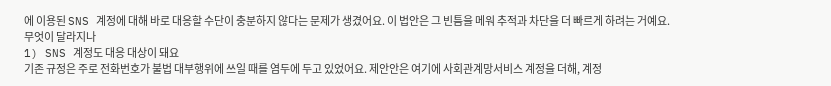에 이용된 SNS 계정에 대해 바로 대응할 수단이 충분하지 않다는 문제가 생겼어요. 이 법안은 그 빈틈을 메워 추적과 차단을 더 빠르게 하려는 거예요.
무엇이 달라지나
1) SNS 계정도 대응 대상이 돼요
기존 규정은 주로 전화번호가 불법 대부행위에 쓰일 때를 염두에 두고 있었어요. 제안안은 여기에 사회관계망서비스 계정을 더해, 계정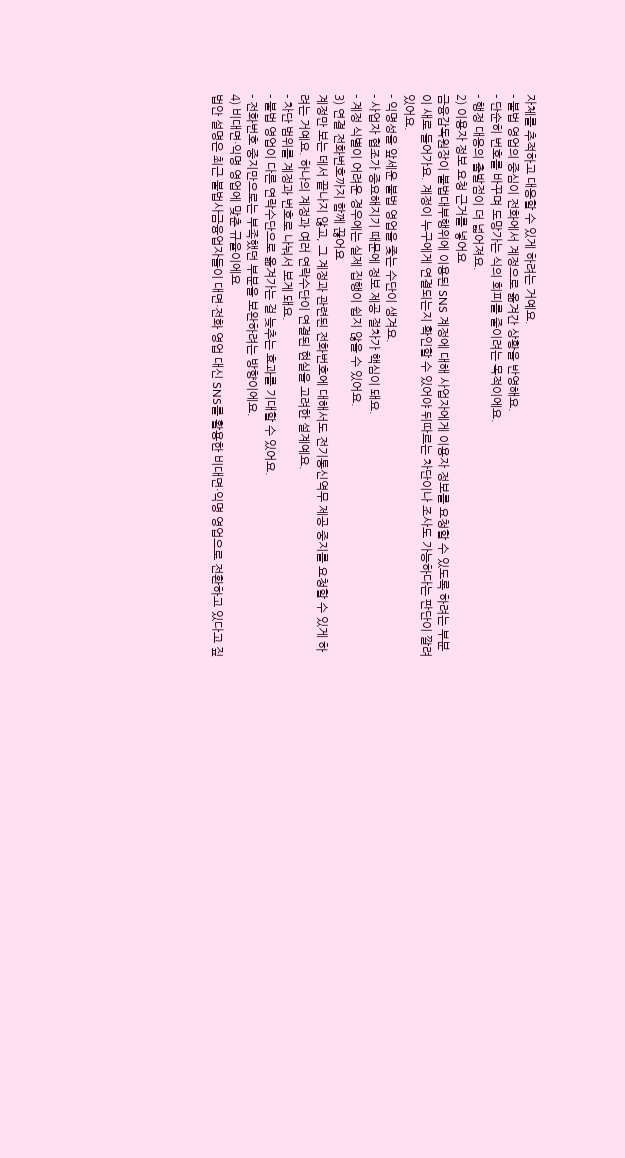자체를 추적하고 대응할 수 있게 하려는 거예요.
- 불법 영업의 중심이 전화에서 계정으로 옮겨간 상황을 반영해요.
- 단순히 번호를 바꾸며 도망가는 식의 회피를 줄이려는 목적이에요.
- 행정 대응의 출발점이 더 넓어져요.
2) 이용자 정보 요청 근거를 넣어요
금융감독원장이 불법대부행위에 이용된 SNS 계정에 대해 사업자에게 이용자 정보를 요청할 수 있도록 하려는 부분이 새로 들어가요. 계정이 누구에게 연결되는지 확인할 수 있어야 뒤따르는 차단이나 조사도 가능하다는 판단이 깔려 있어요.
- 익명성을 앞세운 불법 영업을 좇는 수단이 생겨요.
- 사업자 협조가 중요해지기 때문에 정보 제공 절차가 핵심이 돼요.
- 계정 식별이 어려운 경우에는 실제 집행이 쉽지 않을 수 있어요.
3) 연결 전화번호까지 함께 끊어요
계정만 보는 데서 끝나지 않고, 그 계정과 관련된 전화번호에 대해서도 전기통신역무 제공 중지를 요청할 수 있게 하려는 거예요. 하나의 계정과 여러 연락수단이 연결된 현실을 고려한 설계예요.
- 차단 범위를 계정과 번호로 나눠서 보게 돼요.
- 불법 영업이 다른 연락수단으로 옮겨가는 걸 늦추는 효과를 기대할 수 있어요.
- 전화번호 중지만으로는 부족했던 부분을 보완하려는 방향이에요.
4) 비대면·익명 영업에 맞춘 규율이에요
법안 설명은 최근 불법사금융업자들이 대면·전화 영업 대신 SNS를 활용한 비대면·익명 영업으로 전환하고 있다고 짚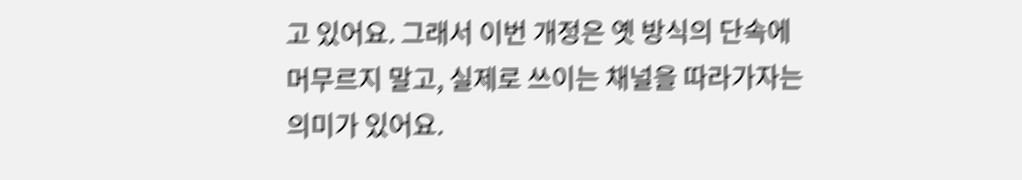고 있어요. 그래서 이번 개정은 옛 방식의 단속에 머무르지 말고, 실제로 쓰이는 채널을 따라가자는 의미가 있어요.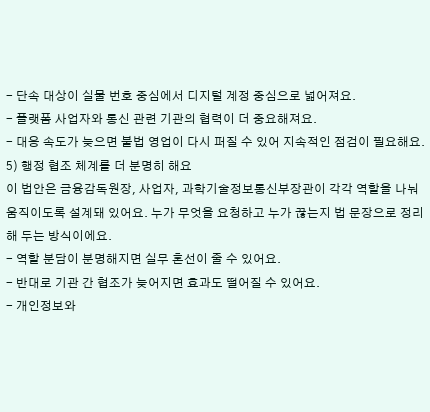- 단속 대상이 실물 번호 중심에서 디지털 계정 중심으로 넓어져요.
- 플랫폼 사업자와 통신 관련 기관의 협력이 더 중요해져요.
- 대응 속도가 늦으면 불법 영업이 다시 퍼질 수 있어 지속적인 점검이 필요해요.
5) 행정 협조 체계를 더 분명히 해요
이 법안은 금융감독원장, 사업자, 과학기술정보통신부장관이 각각 역할을 나눠 움직이도록 설계돼 있어요. 누가 무엇을 요청하고 누가 끊는지 법 문장으로 정리해 두는 방식이에요.
- 역할 분담이 분명해지면 실무 혼선이 줄 수 있어요.
- 반대로 기관 간 협조가 늦어지면 효과도 떨어질 수 있어요.
- 개인정보와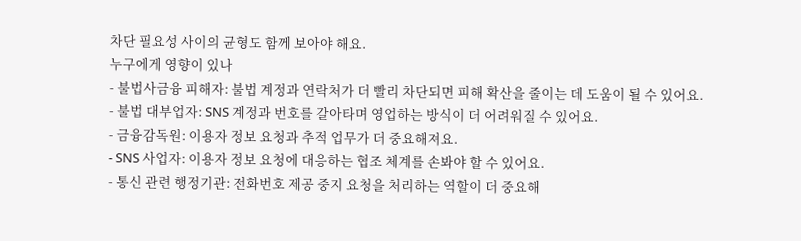차단 필요성 사이의 균형도 함께 보아야 해요.
누구에게 영향이 있나
- 불법사금융 피해자: 불법 계정과 연락처가 더 빨리 차단되면 피해 확산을 줄이는 데 도움이 될 수 있어요.
- 불법 대부업자: SNS 계정과 번호를 갈아타며 영업하는 방식이 더 어려워질 수 있어요.
- 금융감독원: 이용자 정보 요청과 추적 업무가 더 중요해져요.
- SNS 사업자: 이용자 정보 요청에 대응하는 협조 체계를 손봐야 할 수 있어요.
- 통신 관련 행정기관: 전화번호 제공 중지 요청을 처리하는 역할이 더 중요해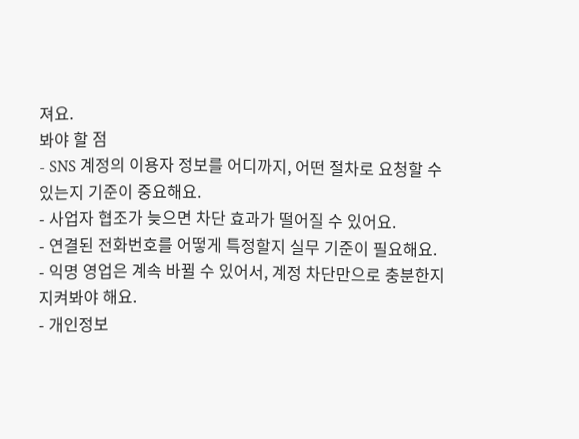져요.
봐야 할 점
- SNS 계정의 이용자 정보를 어디까지, 어떤 절차로 요청할 수 있는지 기준이 중요해요.
- 사업자 협조가 늦으면 차단 효과가 떨어질 수 있어요.
- 연결된 전화번호를 어떻게 특정할지 실무 기준이 필요해요.
- 익명 영업은 계속 바뀔 수 있어서, 계정 차단만으로 충분한지 지켜봐야 해요.
- 개인정보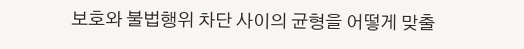보호와 불법행위 차단 사이의 균형을 어떻게 맞출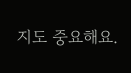지도 중요해요.